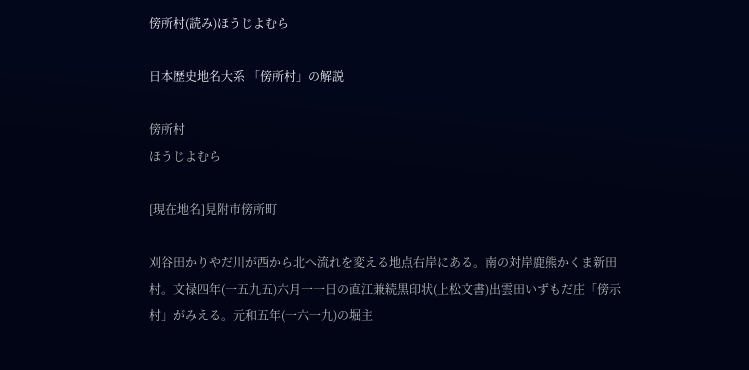傍所村(読み)ほうじよむら

日本歴史地名大系 「傍所村」の解説

傍所村
ほうじよむら

[現在地名]見附市傍所町

刈谷田かりやだ川が西から北へ流れを変える地点右岸にある。南の対岸鹿熊かくま新田村。文禄四年(一五九五)六月一一日の直江兼続黒印状(上松文書)出雲田いずもだ庄「傍示村」がみえる。元和五年(一六一九)の堀主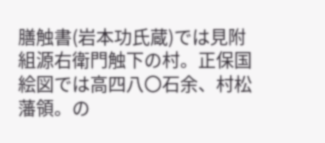膳触書(岩本功氏蔵)では見附組源右衛門触下の村。正保国絵図では高四八〇石余、村松藩領。の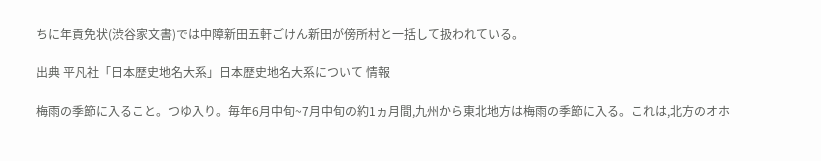ちに年貢免状(渋谷家文書)では中障新田五軒ごけん新田が傍所村と一括して扱われている。

出典 平凡社「日本歴史地名大系」日本歴史地名大系について 情報

梅雨の季節に入ること。つゆ入り。毎年6月中旬~7月中旬の約1ヵ月間,九州から東北地方は梅雨の季節に入る。これは,北方のオホ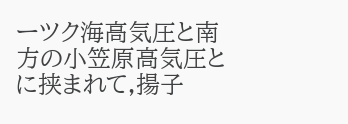ーツク海高気圧と南方の小笠原高気圧とに挟まれて,揚子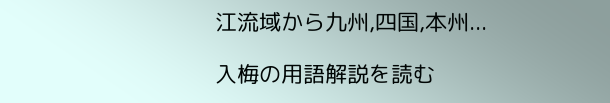江流域から九州,四国,本州...

入梅の用語解説を読む